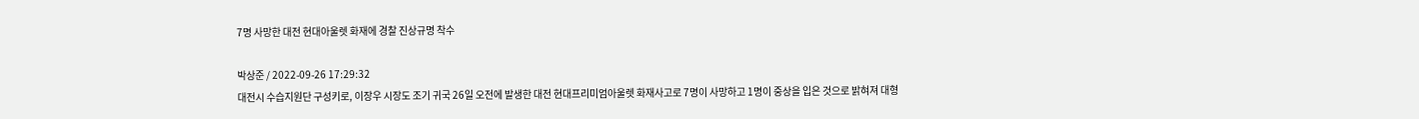7명 사망한 대전 현대아울렛 화재에 경찰 진상규명 착수

박상준 / 2022-09-26 17:29:32
대전시 수습지원단 구성키로, 이장우 시장도 조기 귀국 26일 오전에 발생한 대전 현대프리미엄아울렛 화재사고로 7명이 사망하고 1명이 중상을 입은 것으로 밝혀져 대형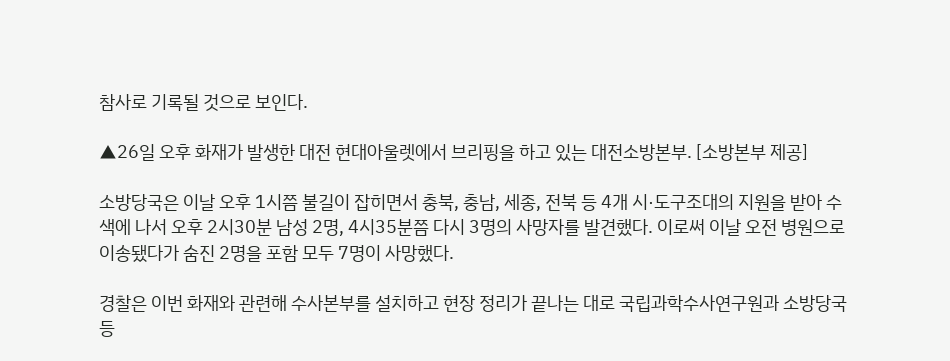참사로 기록될 것으로 보인다.

▲26일 오후 화재가 발생한 대전 현대아울렛에서 브리핑을 하고 있는 대전소방본부. [소방본부 제공]

소방당국은 이날 오후 1시쯤 불길이 잡히면서 충북, 충남, 세종, 전북 등 4개 시·도구조대의 지원을 받아 수색에 나서 오후 2시30분 남성 2명, 4시35분쯤 다시 3명의 사망자를 발견했다. 이로써 이날 오전 병원으로 이송됐다가 숨진 2명을 포함 모두 7명이 사망했다.

경찰은 이번 화재와 관련해 수사본부를 설치하고 현장 정리가 끝나는 대로 국립과학수사연구원과 소방당국 등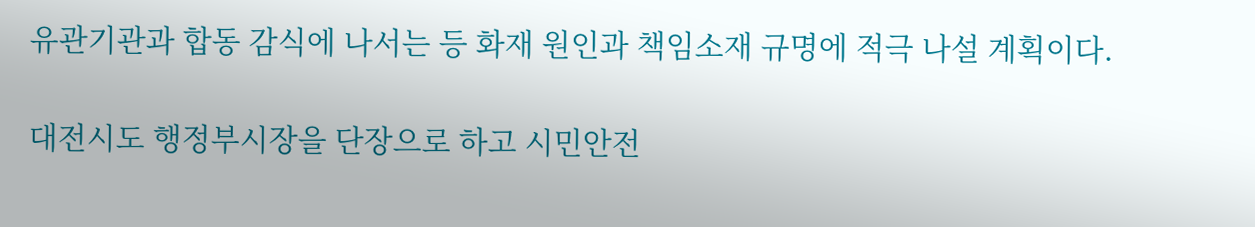유관기관과 합동 감식에 나서는 등 화재 원인과 책임소재 규명에 적극 나설 계획이다.

대전시도 행정부시장을 단장으로 하고 시민안전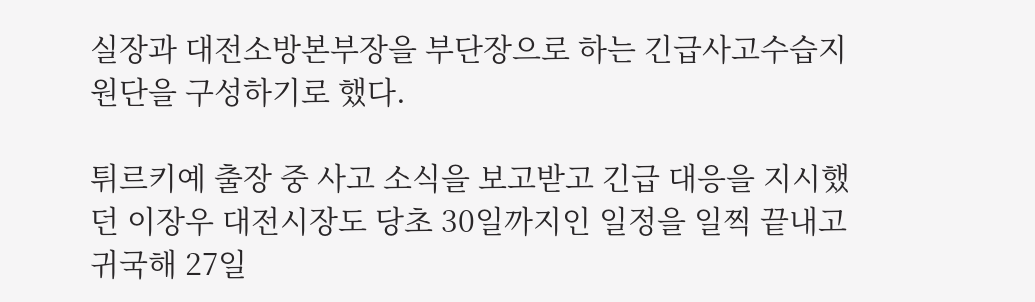실장과 대전소방본부장을 부단장으로 하는 긴급사고수습지원단을 구성하기로 했다.

튀르키예 출장 중 사고 소식을 보고받고 긴급 대응을 지시했던 이장우 대전시장도 당초 30일까지인 일정을 일찍 끝내고 귀국해 27일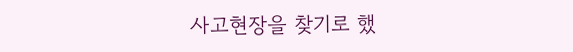사고현장을 찾기로 했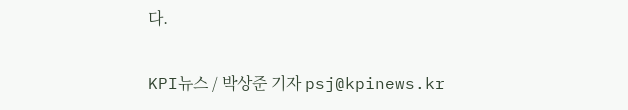다.

KPI뉴스 / 박상준 기자 psj@kpinews.kr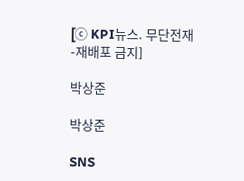[ⓒ KPI뉴스. 무단전재-재배포 금지]

박상준

박상준

SNS